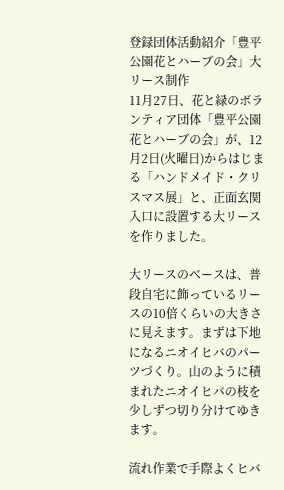登録団体活動紹介「豊平公園花とハーブの会」大リース制作
11月27日、花と緑のボランティア団体「豊平公園花とハーブの会」が、12月2日(火曜日)からはじまる「ハンドメイド・クリスマス展」と、正面玄関入口に設置する大リースを作りました。

大リースのベースは、普段自宅に飾っているリースの10倍くらいの大きさに見えます。まずは下地になるニオイヒバのパーツづくり。山のように積まれたニオイヒバの枝を少しずつ切り分けてゆきます。

流れ作業で手際よくヒバ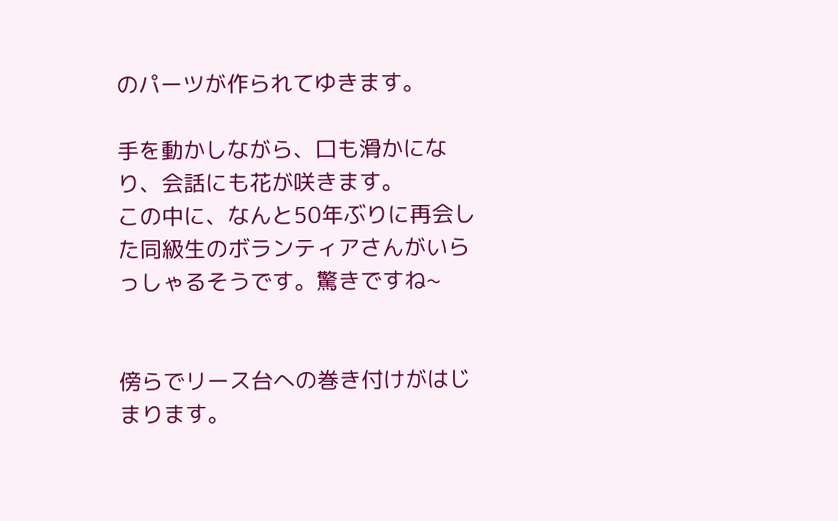のパーツが作られてゆきます。

手を動かしながら、口も滑かになり、会話にも花が咲きます。
この中に、なんと50年ぶりに再会した同級生のボランティアさんがいらっしゃるそうです。驚きですね~


傍らでリース台への巻き付けがはじまります。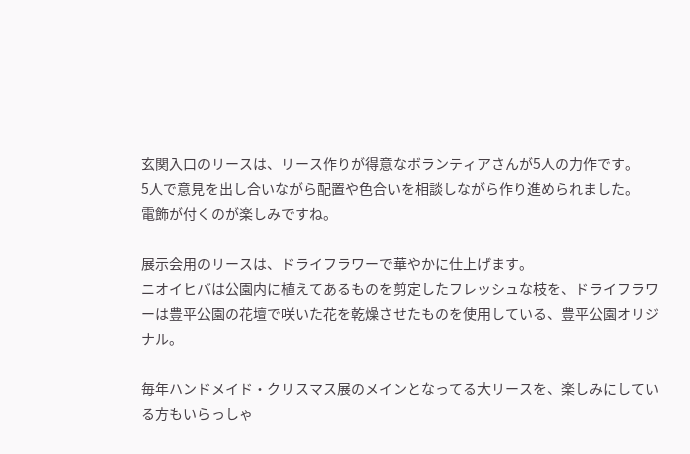玄関入口のリースは、リース作りが得意なボランティアさんが5人の力作です。
5人で意見を出し合いながら配置や色合いを相談しながら作り進められました。
電飾が付くのが楽しみですね。

展示会用のリースは、ドライフラワーで華やかに仕上げます。
ニオイヒバは公園内に植えてあるものを剪定したフレッシュな枝を、ドライフラワーは豊平公園の花壇で咲いた花を乾燥させたものを使用している、豊平公園オリジナル。

毎年ハンドメイド・クリスマス展のメインとなってる大リースを、楽しみにしている方もいらっしゃ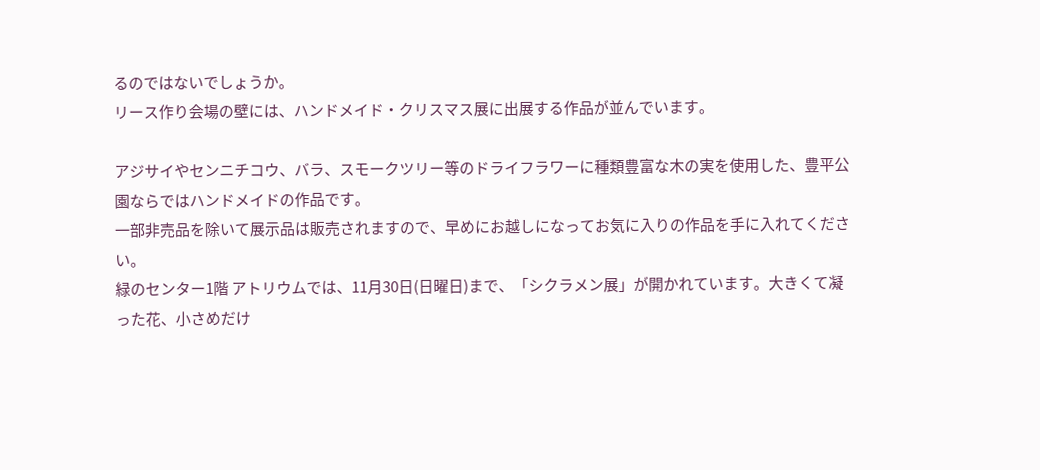るのではないでしょうか。
リース作り会場の壁には、ハンドメイド・クリスマス展に出展する作品が並んでいます。

アジサイやセンニチコウ、バラ、スモークツリー等のドライフラワーに種類豊富な木の実を使用した、豊平公園ならではハンドメイドの作品です。
一部非売品を除いて展示品は販売されますので、早めにお越しになってお気に入りの作品を手に入れてください。
緑のセンター1階 アトリウムでは、11月30日(日曜日)まで、「シクラメン展」が開かれています。大きくて凝った花、小さめだけ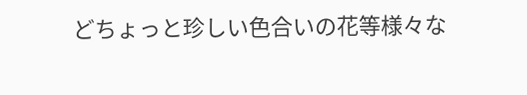どちょっと珍しい色合いの花等様々な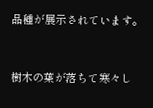品種が展示されています。


樹木の葉が落ちて寒々し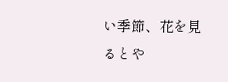い季節、花を見るとや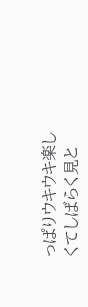っぱりウキウキ楽しくてしばらく見と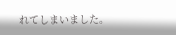れてしまいました。